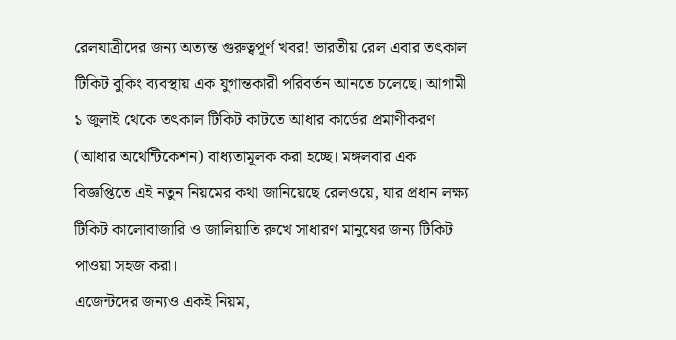রেলযাত্রীদের জন্য অত্যন্ত গুরুত্বপূর্ণ খবর! ভারতীয় রেল এবার তৎকাল টিকিট বুকিং ব্যবস্থায় এক যুগান্তকারী পরিবর্তন আনতে চলেছে। আগামী ১ জুলাই থেকে তৎকাল টিকিট কাটতে আধার কার্ডের প্রমাণীকরণ (আধার অথেন্টিকেশন) বাধ্যতামূলক করা হচ্ছে। মঙ্গলবার এক বিজ্ঞপ্তিতে এই নতুন নিয়মের কথা জানিয়েছে রেলওয়ে, যার প্রধান লক্ষ্য টিকিট কালোবাজারি ও জালিয়াতি রুখে সাধারণ মানুষের জন্য টিকিট পাওয়া সহজ করা।
এজেন্টদের জন্যও একই নিয়ম,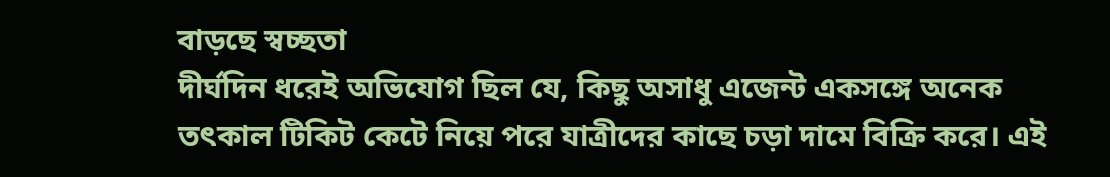বাড়ছে স্বচ্ছতা
দীর্ঘদিন ধরেই অভিযোগ ছিল যে, কিছু অসাধু এজেন্ট একসঙ্গে অনেক তৎকাল টিকিট কেটে নিয়ে পরে যাত্রীদের কাছে চড়া দামে বিক্রি করে। এই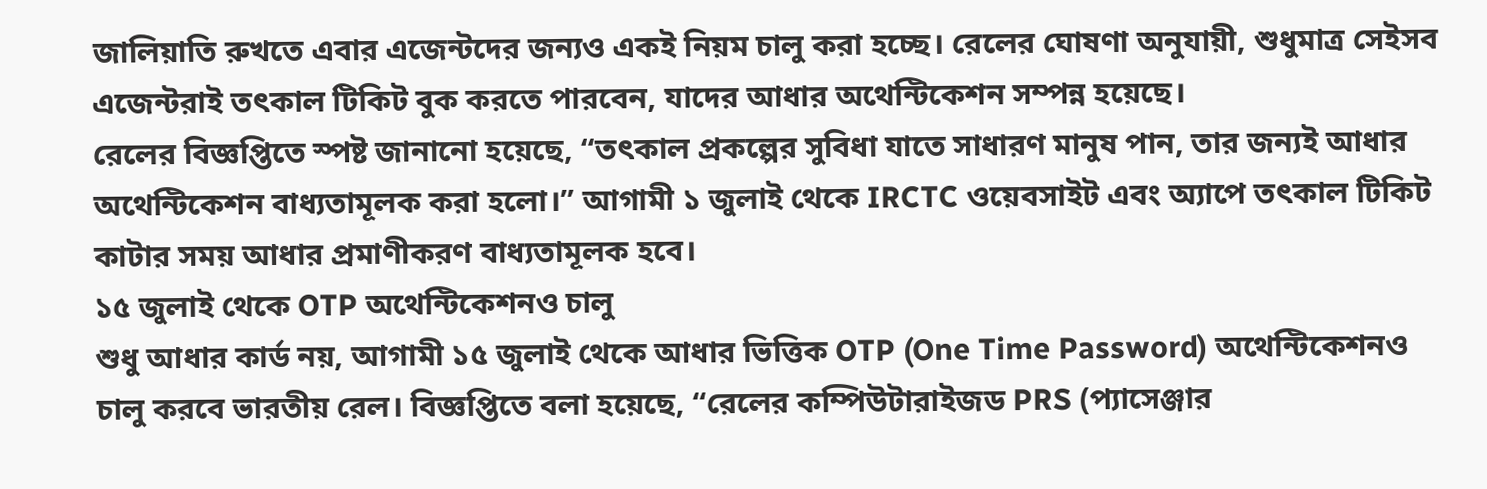জালিয়াতি রুখতে এবার এজেন্টদের জন্যও একই নিয়ম চালু করা হচ্ছে। রেলের ঘোষণা অনুযায়ী, শুধুমাত্র সেইসব এজেন্টরাই তৎকাল টিকিট বুক করতে পারবেন, যাদের আধার অথেন্টিকেশন সম্পন্ন হয়েছে।
রেলের বিজ্ঞপ্তিতে স্পষ্ট জানানো হয়েছে, “তৎকাল প্রকল্পের সুবিধা যাতে সাধারণ মানুষ পান, তার জন্যই আধার অথেন্টিকেশন বাধ্যতামূলক করা হলো।” আগামী ১ জুলাই থেকে IRCTC ওয়েবসাইট এবং অ্যাপে তৎকাল টিকিট কাটার সময় আধার প্রমাণীকরণ বাধ্যতামূলক হবে।
১৫ জুলাই থেকে OTP অথেন্টিকেশনও চালু
শুধু আধার কার্ড নয়, আগামী ১৫ জুলাই থেকে আধার ভিত্তিক OTP (One Time Password) অথেন্টিকেশনও চালু করবে ভারতীয় রেল। বিজ্ঞপ্তিতে বলা হয়েছে, “রেলের কম্পিউটারাইজড PRS (প্যাসেঞ্জার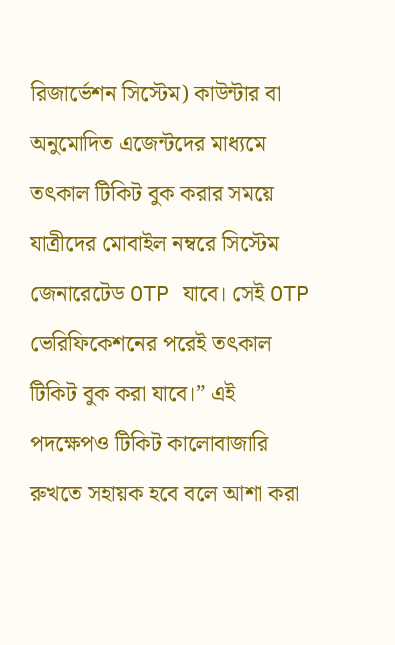রিজার্ভেশন সিস্টেম) কাউন্টার বা অনুমোদিত এজেন্টদের মাধ্যমে তৎকাল টিকিট বুক করার সময়ে যাত্রীদের মোবাইল নম্বরে সিস্টেম জেনারেটেড OTP যাবে। সেই OTP ভেরিফিকেশনের পরেই তৎকাল টিকিট বুক করা যাবে।” এই পদক্ষেপও টিকিট কালোবাজারি রুখতে সহায়ক হবে বলে আশা করা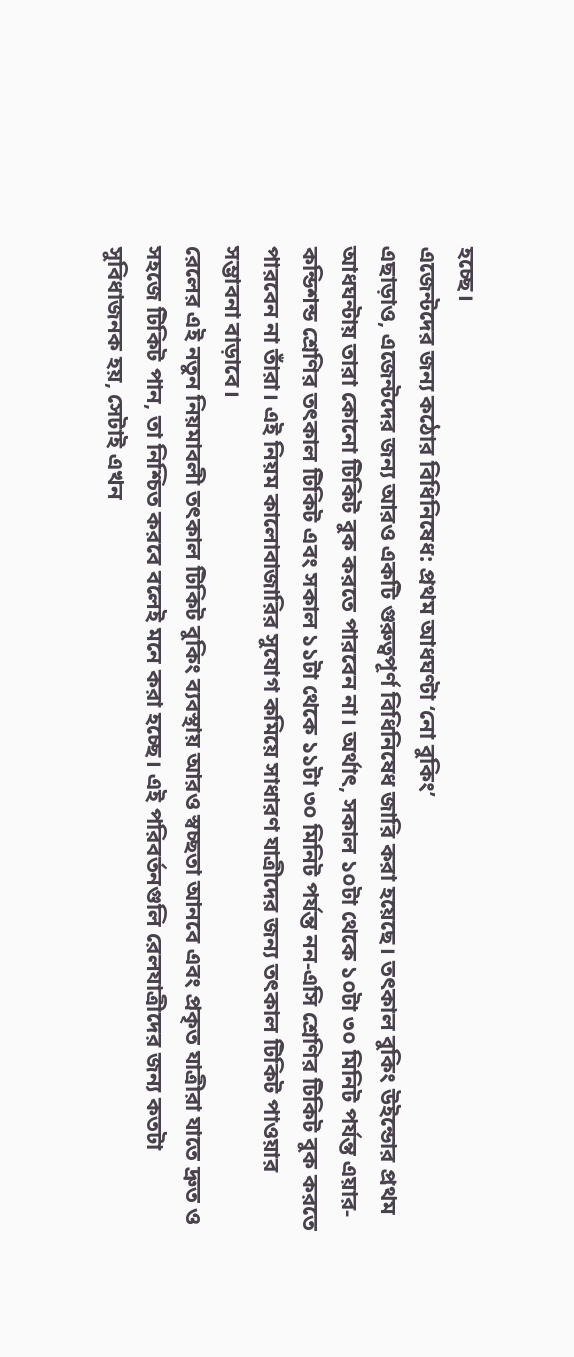হচ্ছে।
এজেন্টদের জন্য কঠোর বিধিনিষেধ: প্রথম আধঘণ্টা ‘নো বুকিং’
এছাড়াও, এজেন্টদের জন্য আরও একটি গুরুত্বপূর্ণ বিধিনিষেধ জারি করা হয়েছে। তৎকাল বুকিং উইন্ডোর প্রথম আধঘন্টায় তারা কোনো টিকিট বুক করতে পারবেন না। অর্থাৎ, সকাল ১০টা থেকে ১০টা ৩০ মিনিট পর্যন্ত এয়ার-কন্ডিশন্ড শ্রেণির তৎকাল টিকিট এবং সকাল ১১টা থেকে ১১টা ৩০ মিনিট পর্যন্ত নন-এসি শ্রেণির টিকিট বুক করতে পারবেন না তাঁরা। এই নিয়ম কালোবাজারির সুযোগ কমিয়ে সাধারণ যাত্রীদের জন্য তৎকাল টিকিট পাওয়ার সম্ভাবনা বাড়াবে।
রেলের এই নতুন নিয়মাবলী তৎকাল টিকিট বুকিং ব্যবস্থায় আরও স্বচ্ছতা আনবে এবং প্রকৃত যাত্রীরা যাতে দ্রুত ও সহজে টিকিট পান, তা নিশ্চিত করবে বলেই মনে করা হচ্ছে। এই পরিবর্তনগুলি রেলযাত্রীদের জন্য কতটা সুবিধাজনক হয়, সেটাই এখন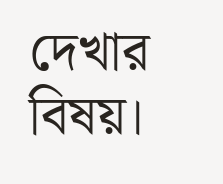দেখার বিষয়।